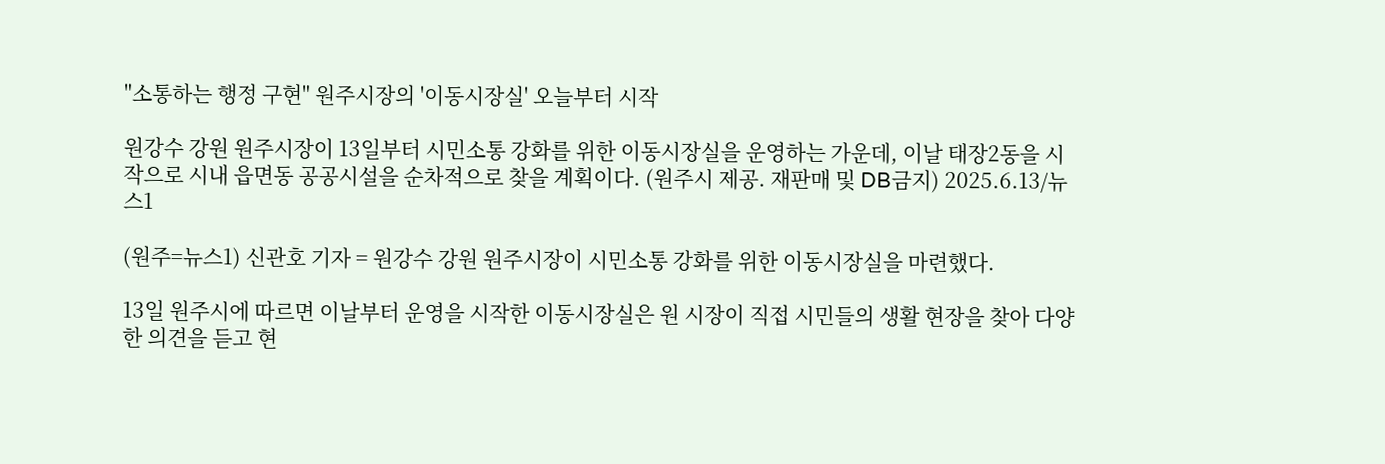"소통하는 행정 구현" 원주시장의 '이동시장실' 오늘부터 시작

원강수 강원 원주시장이 13일부터 시민소통 강화를 위한 이동시장실을 운영하는 가운데, 이날 태장2동을 시작으로 시내 읍면동 공공시설을 순차적으로 찾을 계획이다. (원주시 제공. 재판매 및 DB금지) 2025.6.13/뉴스1

(원주=뉴스1) 신관호 기자 = 원강수 강원 원주시장이 시민소통 강화를 위한 이동시장실을 마련했다.

13일 원주시에 따르면 이날부터 운영을 시작한 이동시장실은 원 시장이 직접 시민들의 생활 현장을 찾아 다양한 의견을 듣고 현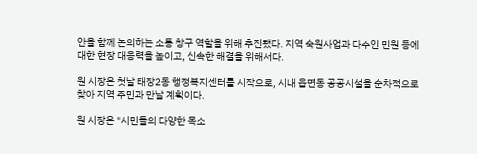안을 함께 논의하는 소통 창구 역할을 위해 추진됐다. 지역 숙원사업과 다수인 민원 등에 대한 현장 대응력을 높이고, 신속한 해결을 위해서다.

원 시장은 첫날 태장2동 행정복지센터를 시작으로, 시내 읍면동 공공시설을 순차적으로 찾아 지역 주민과 만날 계획이다.

원 시장은 "시민들의 다양한 목소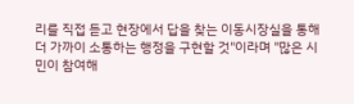리를 직접 듣고 현장에서 답을 찾는 이동시장실을 통해 더 가까이 소통하는 행정을 구현할 것"이라며 "많은 시민이 참여해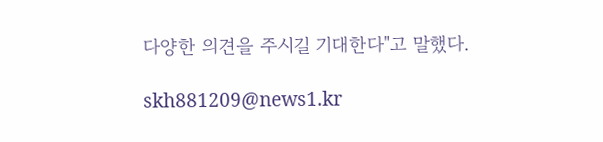다양한 의견을 주시길 기대한다"고 말했다.

skh881209@news1.kr